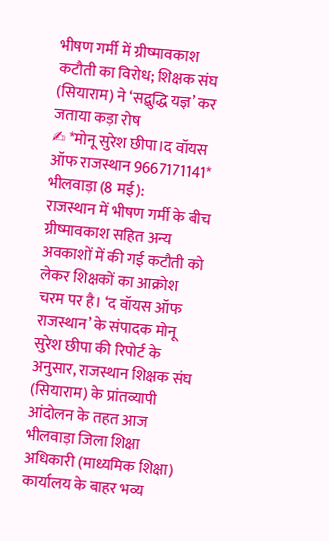भीषण गर्मी में ग्रीष्मावकाश कटौती का विरोध; शिक्षक संघ (सियाराम) ने ‘सद्बुद्धि यज्ञ’ कर जताया कड़ा रोष
✍ *मोनू सुरेश छीपा।द वॉयस ऑफ राजस्थान 9667171141*
भीलवाड़ा (8 मई):
राजस्थान में भीषण गर्मी के बीच ग्रीष्मावकाश सहित अन्य अवकाशों में की गई कटौती को लेकर शिक्षकों का आक्रोश चरम पर है। ‘द वॉयस ऑफ राजस्थान’ के संपादक मोनू सुरेश छीपा की रिपोर्ट के अनुसार, राजस्थान शिक्षक संघ (सियाराम) के प्रांतव्यापी आंदोलन के तहत आज भीलवाड़ा जिला शिक्षा अधिकारी (माध्यमिक शिक्षा) कार्यालय के बाहर भव्य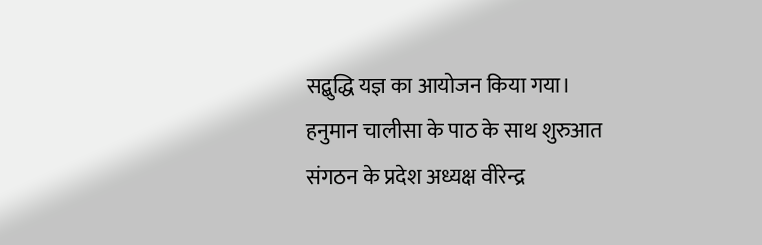सद्बुद्धि यज्ञ का आयोजन किया गया।
हनुमान चालीसा के पाठ के साथ शुरुआत
संगठन के प्रदेश अध्यक्ष वीरेन्द्र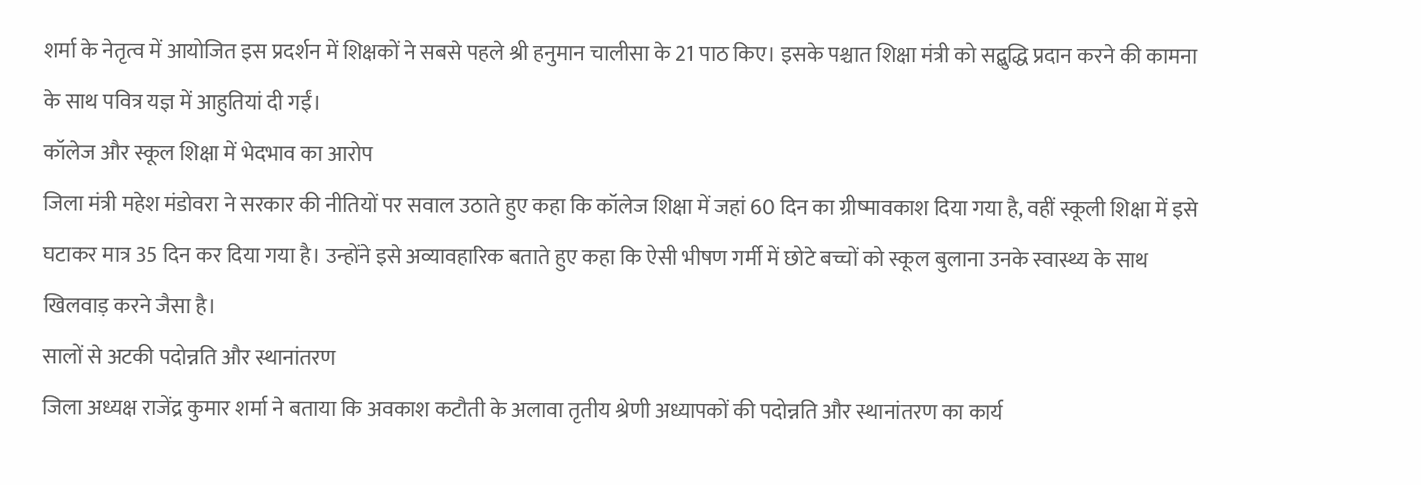शर्मा के नेतृत्व में आयोजित इस प्रदर्शन में शिक्षकों ने सबसे पहले श्री हनुमान चालीसा के 21 पाठ किए। इसके पश्चात शिक्षा मंत्री को सद्बुद्धि प्रदान करने की कामना के साथ पवित्र यज्ञ में आहुतियां दी गईं।
कॉलेज और स्कूल शिक्षा में भेदभाव का आरोप
जिला मंत्री महेश मंडोवरा ने सरकार की नीतियों पर सवाल उठाते हुए कहा कि कॉलेज शिक्षा में जहां 60 दिन का ग्रीष्मावकाश दिया गया है, वहीं स्कूली शिक्षा में इसे घटाकर मात्र 35 दिन कर दिया गया है। उन्होंने इसे अव्यावहारिक बताते हुए कहा कि ऐसी भीषण गर्मी में छोटे बच्चों को स्कूल बुलाना उनके स्वास्थ्य के साथ खिलवाड़ करने जैसा है।
सालों से अटकी पदोन्नति और स्थानांतरण
जिला अध्यक्ष राजेंद्र कुमार शर्मा ने बताया कि अवकाश कटौती के अलावा तृतीय श्रेणी अध्यापकों की पदोन्नति और स्थानांतरण का कार्य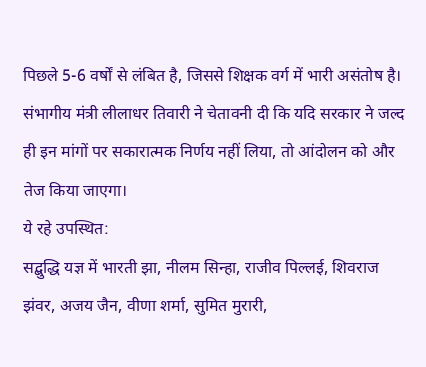पिछले 5-6 वर्षों से लंबित है, जिससे शिक्षक वर्ग में भारी असंतोष है। संभागीय मंत्री लीलाधर तिवारी ने चेतावनी दी कि यदि सरकार ने जल्द ही इन मांगों पर सकारात्मक निर्णय नहीं लिया, तो आंदोलन को और तेज किया जाएगा।
ये रहे उपस्थित:
सद्बुद्धि यज्ञ में भारती झा, नीलम सिन्हा, राजीव पिल्लई, शिवराज झंवर, अजय जैन, वीणा शर्मा, सुमित मुरारी,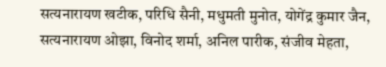सत्यनारायण खटीक, परिधि सैनी, मधुमती मुनोत, योगेंद्र कुमार जैन, सत्यनारायण ओझा, विनोद शर्मा, अनिल पारीक, संजीव मेहता,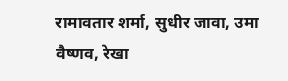रामावतार शर्मा, सुधीर जावा, उमा वैष्णव, रेखा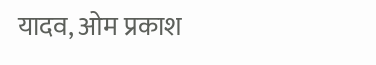यादव, ओम प्रकाश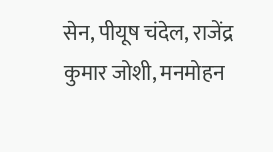सेन, पीयूष चंदेल, राजेंद्र कुमार जोशी, मनमोहन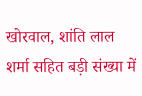खोरवाल, शांति लाल शर्मा सहित बड़ी संख्या में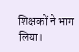शिक्षकों ने भाग लिया।